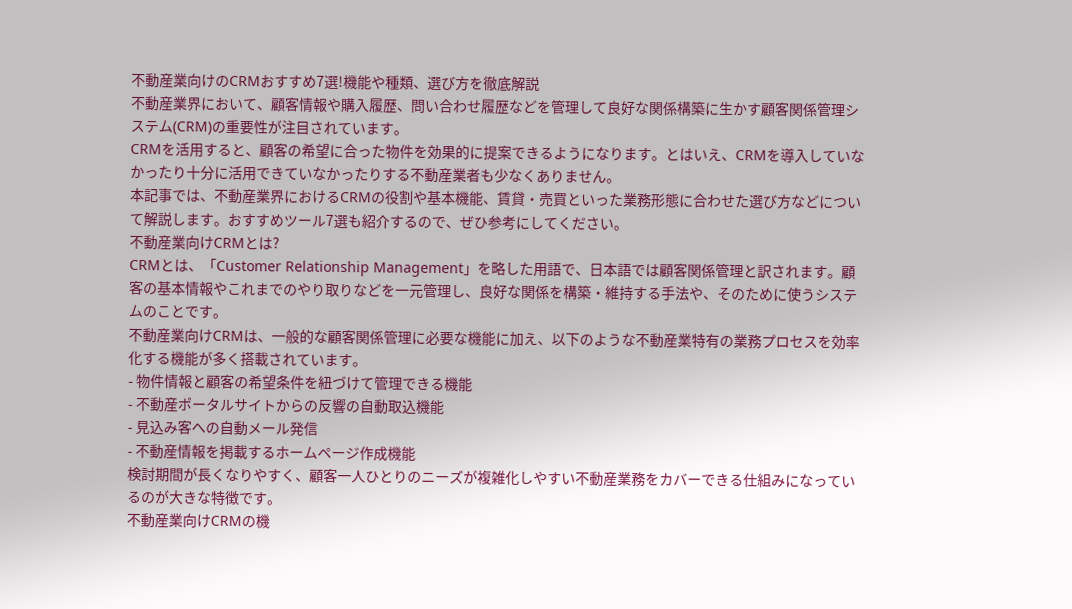不動産業向けのCRMおすすめ7選!機能や種類、選び方を徹底解説
不動産業界において、顧客情報や購入履歴、問い合わせ履歴などを管理して良好な関係構築に生かす顧客関係管理システム(CRM)の重要性が注目されています。
CRMを活用すると、顧客の希望に合った物件を効果的に提案できるようになります。とはいえ、CRMを導入していなかったり十分に活用できていなかったりする不動産業者も少なくありません。
本記事では、不動産業界におけるCRMの役割や基本機能、賃貸・売買といった業務形態に合わせた選び方などについて解説します。おすすめツール7選も紹介するので、ぜひ参考にしてください。
不動産業向けCRMとは?
CRMとは、「Customer Relationship Management」を略した用語で、日本語では顧客関係管理と訳されます。顧客の基本情報やこれまでのやり取りなどを一元管理し、良好な関係を構築・維持する手法や、そのために使うシステムのことです。
不動産業向けCRMは、一般的な顧客関係管理に必要な機能に加え、以下のような不動産業特有の業務プロセスを効率化する機能が多く搭載されています。
- 物件情報と顧客の希望条件を紐づけて管理できる機能
- 不動産ポータルサイトからの反響の自動取込機能
- 見込み客への自動メール発信
- 不動産情報を掲載するホームページ作成機能
検討期間が長くなりやすく、顧客一人ひとりのニーズが複雑化しやすい不動産業務をカバーできる仕組みになっているのが大きな特徴です。
不動産業向けCRMの機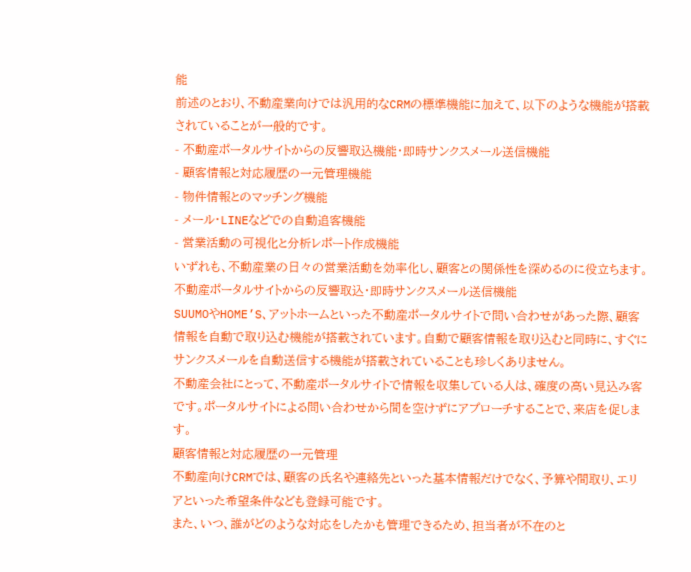能
前述のとおり、不動産業向けでは汎用的なCRMの標準機能に加えて、以下のような機能が搭載されていることが一般的です。
- 不動産ポータルサイトからの反響取込機能・即時サンクスメール送信機能
- 顧客情報と対応履歴の一元管理機能
- 物件情報とのマッチング機能
- メール・LINEなどでの自動追客機能
- 営業活動の可視化と分析レポート作成機能
いずれも、不動産業の日々の営業活動を効率化し、顧客との関係性を深めるのに役立ちます。
不動産ポータルサイトからの反響取込・即時サンクスメール送信機能
SUUMOやHOME’S、アットホームといった不動産ポータルサイトで問い合わせがあった際、顧客情報を自動で取り込む機能が搭載されています。自動で顧客情報を取り込むと同時に、すぐにサンクスメールを自動送信する機能が搭載されていることも珍しくありません。
不動産会社にとって、不動産ポータルサイトで情報を収集している人は、確度の高い見込み客です。ポータルサイトによる問い合わせから間を空けずにアプローチすることで、来店を促します。
顧客情報と対応履歴の一元管理
不動産向けCRMでは、顧客の氏名や連絡先といった基本情報だけでなく、予算や間取り、エリアといった希望条件なども登録可能です。
また、いつ、誰がどのような対応をしたかも管理できるため、担当者が不在のと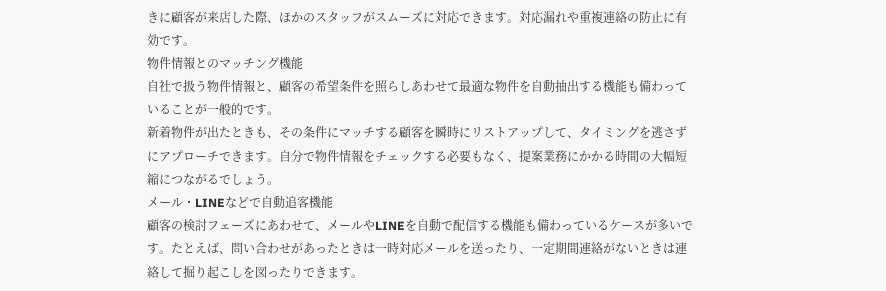きに顧客が来店した際、ほかのスタッフがスムーズに対応できます。対応漏れや重複連絡の防止に有効です。
物件情報とのマッチング機能
自社で扱う物件情報と、顧客の希望条件を照らしあわせて最適な物件を自動抽出する機能も備わっていることが一般的です。
新着物件が出たときも、その条件にマッチする顧客を瞬時にリストアップして、タイミングを逃さずにアプローチできます。自分で物件情報をチェックする必要もなく、提案業務にかかる時間の大幅短縮につながるでしょう。
メール・LINEなどで自動追客機能
顧客の検討フェーズにあわせて、メールやLINEを自動で配信する機能も備わっているケースが多いです。たとえば、問い合わせがあったときは一時対応メールを送ったり、一定期間連絡がないときは連絡して掘り起こしを図ったりできます。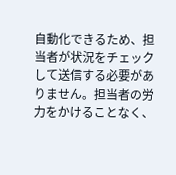自動化できるため、担当者が状況をチェックして送信する必要がありません。担当者の労力をかけることなく、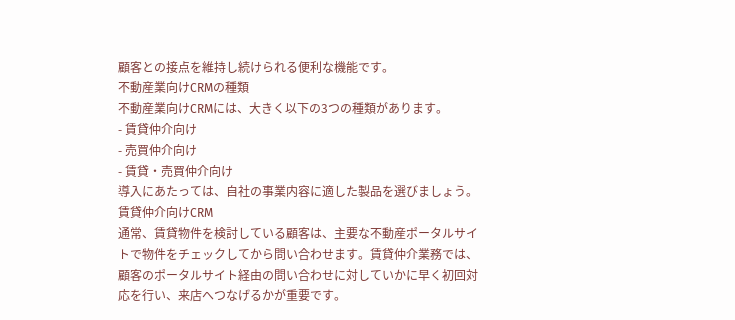顧客との接点を維持し続けられる便利な機能です。
不動産業向けCRMの種類
不動産業向けCRMには、大きく以下の3つの種類があります。
- 賃貸仲介向け
- 売買仲介向け
- 賃貸・売買仲介向け
導入にあたっては、自社の事業内容に適した製品を選びましょう。
賃貸仲介向けCRM
通常、賃貸物件を検討している顧客は、主要な不動産ポータルサイトで物件をチェックしてから問い合わせます。賃貸仲介業務では、顧客のポータルサイト経由の問い合わせに対していかに早く初回対応を行い、来店へつなげるかが重要です。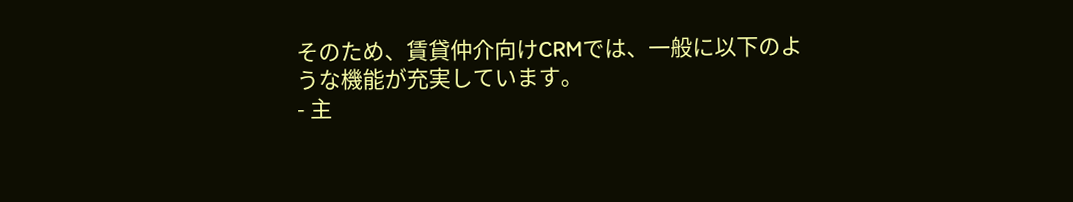そのため、賃貸仲介向けCRMでは、一般に以下のような機能が充実しています。
- 主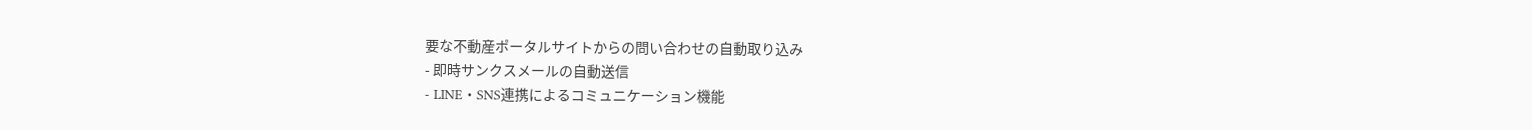要な不動産ポータルサイトからの問い合わせの自動取り込み
- 即時サンクスメールの自動送信
- LINE・SNS連携によるコミュニケーション機能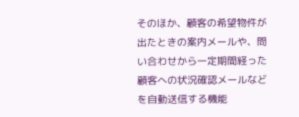そのほか、顧客の希望物件が出たときの案内メールや、問い合わせから一定期間経った顧客への状況確認メールなどを自動送信する機能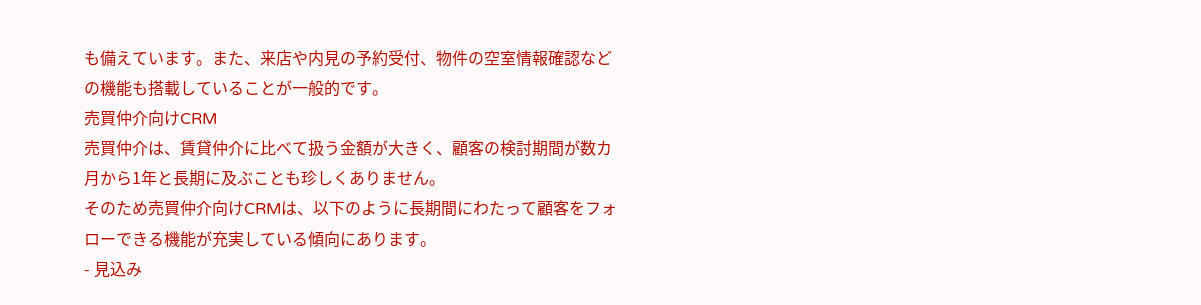も備えています。また、来店や内見の予約受付、物件の空室情報確認などの機能も搭載していることが一般的です。
売買仲介向けCRM
売買仲介は、賃貸仲介に比べて扱う金額が大きく、顧客の検討期間が数カ月から1年と長期に及ぶことも珍しくありません。
そのため売買仲介向けCRMは、以下のように長期間にわたって顧客をフォローできる機能が充実している傾向にあります。
- 見込み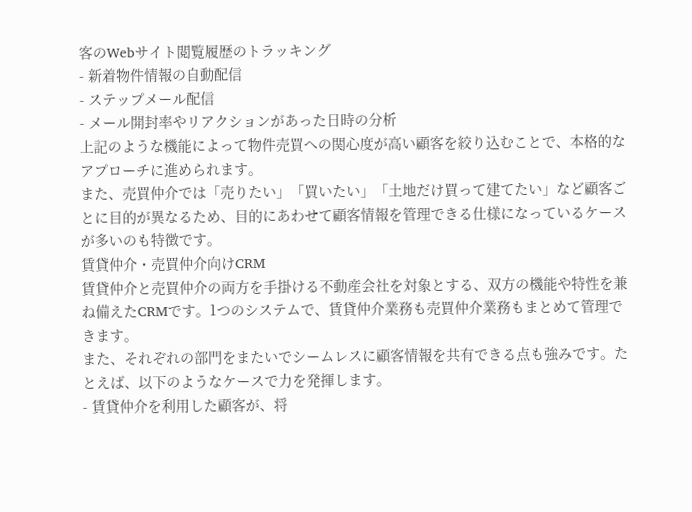客のWebサイト閲覧履歴のトラッキング
- 新着物件情報の自動配信
- ステップメール配信
- メール開封率やリアクションがあった日時の分析
上記のような機能によって物件売買への関心度が高い顧客を絞り込むことで、本格的なアプローチに進められます。
また、売買仲介では「売りたい」「買いたい」「土地だけ買って建てたい」など顧客ごとに目的が異なるため、目的にあわせて顧客情報を管理できる仕様になっているケースが多いのも特徴です。
賃貸仲介・売買仲介向けCRM
賃貸仲介と売買仲介の両方を手掛ける不動産会社を対象とする、双方の機能や特性を兼ね備えたCRMです。1つのシステムで、賃貸仲介業務も売買仲介業務もまとめて管理できます。
また、それぞれの部門をまたいでシームレスに顧客情報を共有できる点も強みです。たとえば、以下のようなケースで力を発揮します。
- 賃貸仲介を利用した顧客が、将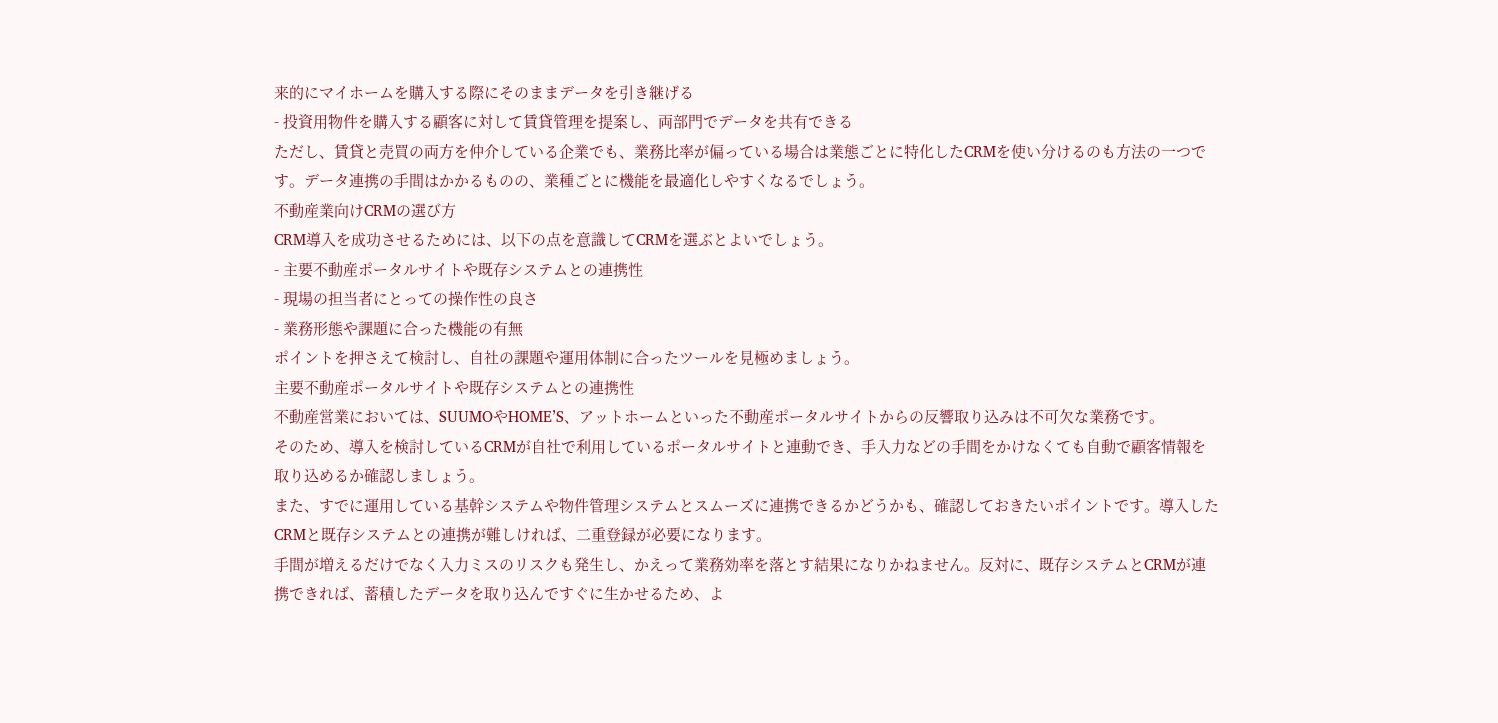来的にマイホームを購入する際にそのままデータを引き継げる
- 投資用物件を購入する顧客に対して賃貸管理を提案し、両部門でデータを共有できる
ただし、賃貸と売買の両方を仲介している企業でも、業務比率が偏っている場合は業態ごとに特化したCRMを使い分けるのも方法の一つです。データ連携の手間はかかるものの、業種ごとに機能を最適化しやすくなるでしょう。
不動産業向けCRMの選び方
CRM導入を成功させるためには、以下の点を意識してCRMを選ぶとよいでしょう。
- 主要不動産ポータルサイトや既存システムとの連携性
- 現場の担当者にとっての操作性の良さ
- 業務形態や課題に合った機能の有無
ポイントを押さえて検討し、自社の課題や運用体制に合ったツールを見極めましょう。
主要不動産ポータルサイトや既存システムとの連携性
不動産営業においては、SUUMOやHOME’S、アットホームといった不動産ポータルサイトからの反響取り込みは不可欠な業務です。
そのため、導入を検討しているCRMが自社で利用しているポータルサイトと連動でき、手入力などの手間をかけなくても自動で顧客情報を取り込めるか確認しましょう。
また、すでに運用している基幹システムや物件管理システムとスムーズに連携できるかどうかも、確認しておきたいポイントです。導入したCRMと既存システムとの連携が難しければ、二重登録が必要になります。
手間が増えるだけでなく入力ミスのリスクも発生し、かえって業務効率を落とす結果になりかねません。反対に、既存システムとCRMが連携できれば、蓄積したデータを取り込んですぐに生かせるため、よ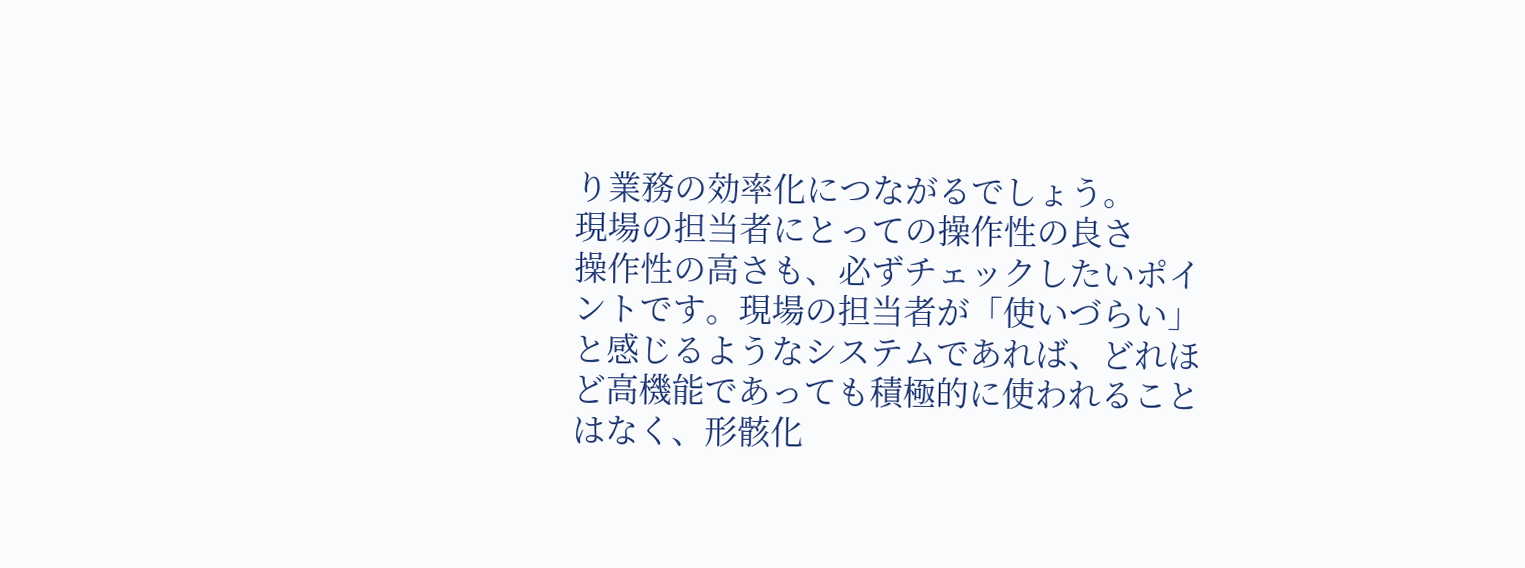り業務の効率化につながるでしょう。
現場の担当者にとっての操作性の良さ
操作性の高さも、必ずチェックしたいポイントです。現場の担当者が「使いづらい」と感じるようなシステムであれば、どれほど高機能であっても積極的に使われることはなく、形骸化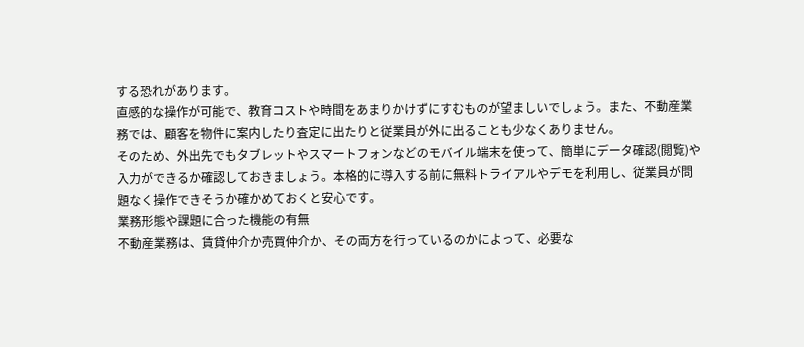する恐れがあります。
直感的な操作が可能で、教育コストや時間をあまりかけずにすむものが望ましいでしょう。また、不動産業務では、顧客を物件に案内したり査定に出たりと従業員が外に出ることも少なくありません。
そのため、外出先でもタブレットやスマートフォンなどのモバイル端末を使って、簡単にデータ確認(閲覧)や入力ができるか確認しておきましょう。本格的に導入する前に無料トライアルやデモを利用し、従業員が問題なく操作できそうか確かめておくと安心です。
業務形態や課題に合った機能の有無
不動産業務は、賃貸仲介か売買仲介か、その両方を行っているのかによって、必要な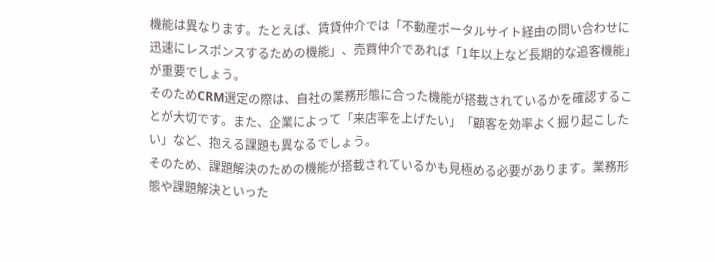機能は異なります。たとえば、賃貸仲介では「不動産ポータルサイト経由の問い合わせに迅速にレスポンスするための機能」、売買仲介であれば「1年以上など長期的な追客機能」が重要でしょう。
そのためCRM選定の際は、自社の業務形態に合った機能が搭載されているかを確認することが大切です。また、企業によって「来店率を上げたい」「顧客を効率よく掘り起こしたい」など、抱える課題も異なるでしょう。
そのため、課題解決のための機能が搭載されているかも見極める必要があります。業務形態や課題解決といった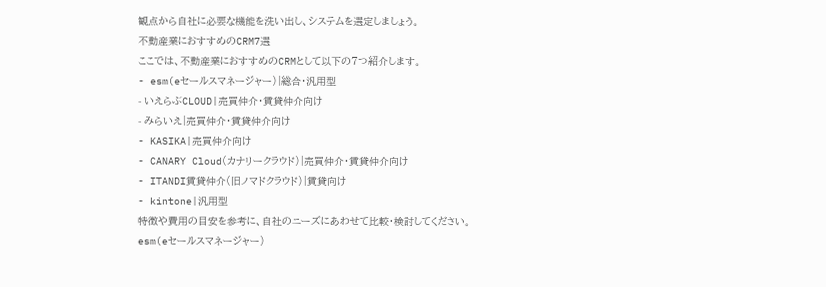観点から自社に必要な機能を洗い出し、システムを選定しましょう。
不動産業におすすめのCRM7選
ここでは、不動産業におすすめのCRMとして以下の7つ紹介します。
- esm(eセールスマネージャー)|総合・汎用型
- いえらぶCLOUD|売買仲介・賃貸仲介向け
- みらいえ|売買仲介・賃貸仲介向け
- KASIKA|売買仲介向け
- CANARY Cloud(カナリークラウド)|売買仲介・賃貸仲介向け
- ITANDI賃貸仲介(旧ノマドクラウド)|賃貸向け
- kintone|汎用型
特徴や費用の目安を参考に、自社のニーズにあわせて比較・検討してください。
esm(eセールスマネージャー)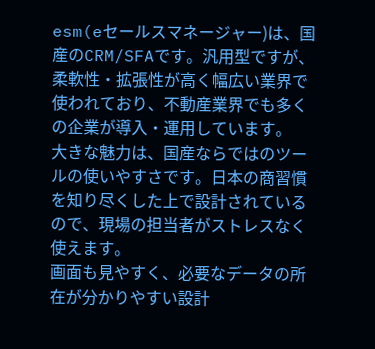esm(eセールスマネージャー)は、国産のCRM/SFAです。汎用型ですが、柔軟性・拡張性が高く幅広い業界で使われており、不動産業界でも多くの企業が導入・運用しています。
大きな魅力は、国産ならではのツールの使いやすさです。日本の商習慣を知り尽くした上で設計されているので、現場の担当者がストレスなく使えます。
画面も見やすく、必要なデータの所在が分かりやすい設計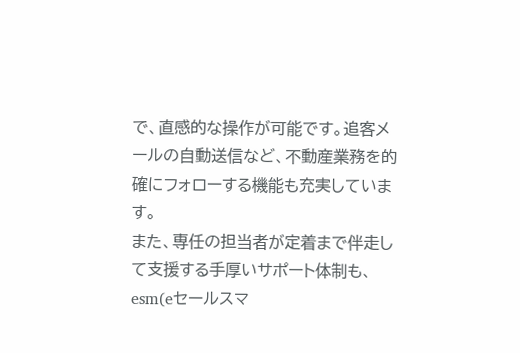で、直感的な操作が可能です。追客メールの自動送信など、不動産業務を的確にフォローする機能も充実しています。
また、専任の担当者が定着まで伴走して支援する手厚いサポート体制も、esm(eセールスマ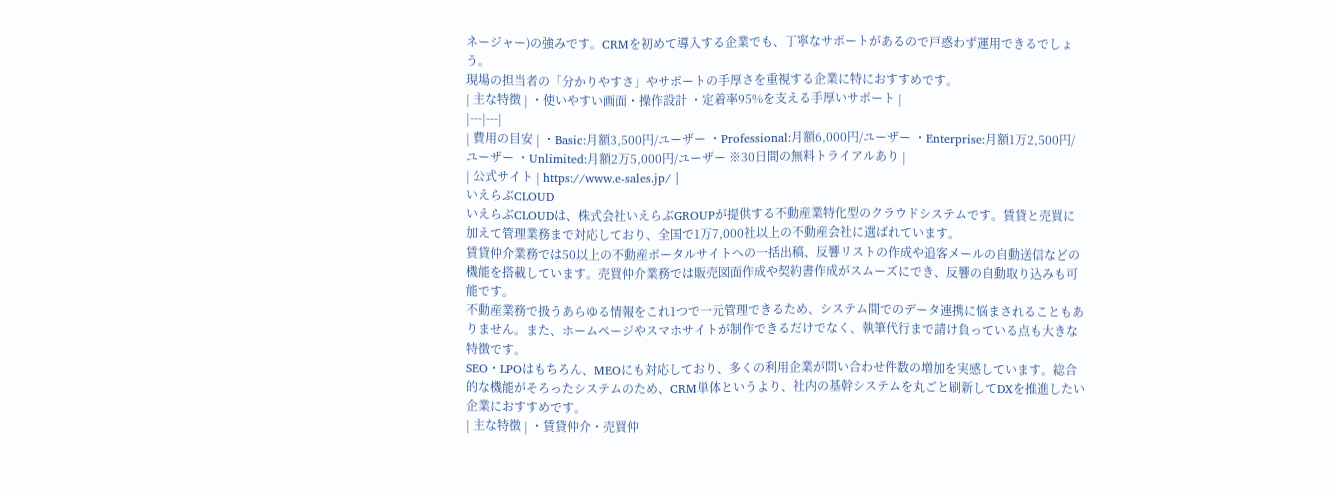ネージャー)の強みです。CRMを初めて導入する企業でも、丁寧なサポートがあるので戸惑わず運用できるでしょう。
現場の担当者の「分かりやすさ」やサポートの手厚さを重視する企業に特におすすめです。
| 主な特徴 | ・使いやすい画面・操作設計 ・定着率95%を支える手厚いサポート |
|---|---|
| 費用の目安 | ・Basic:月額3,500円/ユーザー ・Professional:月額6,000円/ユーザー ・Enterprise:月額1万2,500円/ユーザー ・Unlimited:月額2万5,000円/ユーザー ※30日間の無料トライアルあり |
| 公式サイト | https://www.e-sales.jp/ |
いえらぶCLOUD
いえらぶCLOUDは、株式会社いえらぶGROUPが提供する不動産業特化型のクラウドシステムです。賃貸と売買に加えて管理業務まで対応しており、全国で1万7,000社以上の不動産会社に選ばれています。
賃貸仲介業務では50以上の不動産ポータルサイトへの一括出稿、反響リストの作成や追客メールの自動送信などの機能を搭載しています。売買仲介業務では販売図面作成や契約書作成がスムーズにでき、反響の自動取り込みも可能です。
不動産業務で扱うあらゆる情報をこれ1つで一元管理できるため、システム間でのデータ連携に悩まされることもありません。また、ホームページやスマホサイトが制作できるだけでなく、執筆代行まで請け負っている点も大きな特徴です。
SEO・LPOはもちろん、MEOにも対応しており、多くの利用企業が問い合わせ件数の増加を実感しています。総合的な機能がそろったシステムのため、CRM単体というより、社内の基幹システムを丸ごと刷新してDXを推進したい企業におすすめです。
| 主な特徴 | ・賃貸仲介・売買仲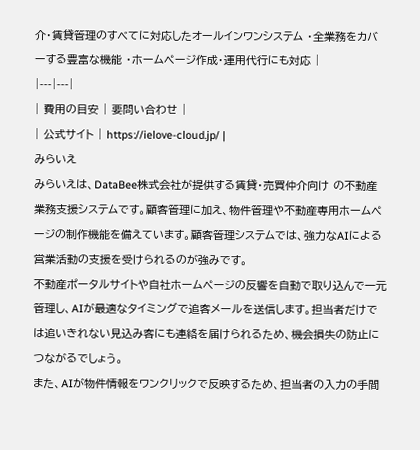介・賃貸管理のすべてに対応したオールインワンシステム ・全業務をカバーする豊富な機能 ・ホームページ作成・運用代行にも対応 |
|---|---|
| 費用の目安 | 要問い合わせ |
| 公式サイト | https://ielove-cloud.jp/ |
みらいえ
みらいえは、DataBee株式会社が提供する賃貸・売買仲介向け の不動産業務支援システムです。顧客管理に加え、物件管理や不動産専用ホームページの制作機能を備えています。顧客管理システムでは、強力なAIによる営業活動の支援を受けられるのが強みです。
不動産ポータルサイトや自社ホームページの反響を自動で取り込んで一元管理し、AIが最適なタイミングで追客メールを送信します。担当者だけでは追いきれない見込み客にも連絡を届けられるため、機会損失の防止につながるでしょう。
また、AIが物件情報をワンクリックで反映するため、担当者の入力の手間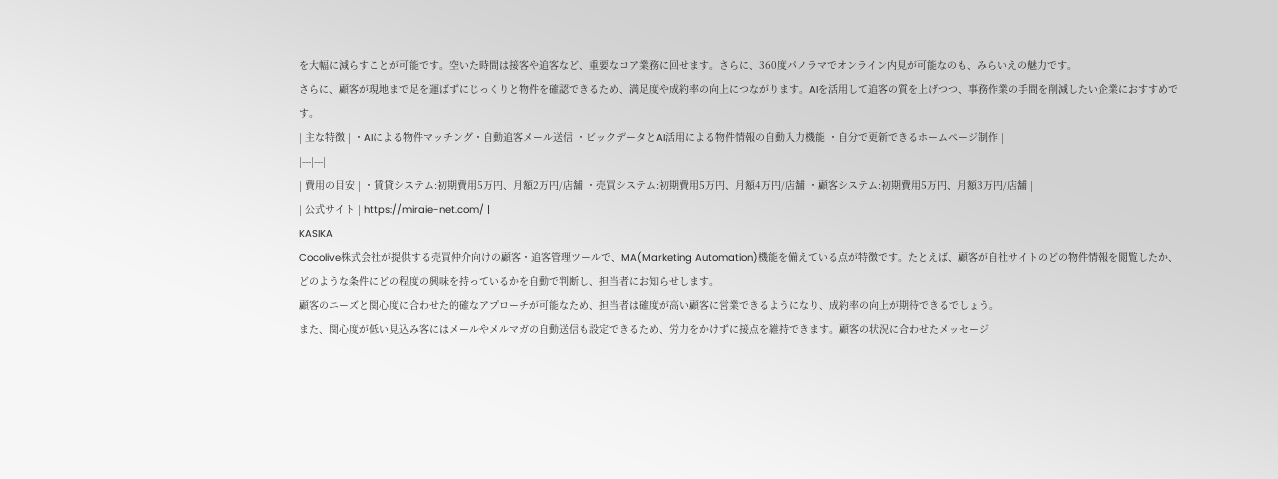を大幅に減らすことが可能です。空いた時間は接客や追客など、重要なコア業務に回せます。さらに、360度パノラマでオンライン内見が可能なのも、みらいえの魅力です。
さらに、顧客が現地まで足を運ばずにじっくりと物件を確認できるため、満足度や成約率の向上につながります。AIを活用して追客の質を上げつつ、事務作業の手間を削減したい企業におすすめです。
| 主な特徴 | ・AIによる物件マッチング・自動追客メール送信 ・ビックデータとAI活用による物件情報の自動入力機能 ・自分で更新できるホームページ制作 |
|---|---|
| 費用の目安 | ・賃貸システム:初期費用5万円、月額2万円/店舗 ・売買システム:初期費用5万円、月額4万円/店舗 ・顧客システム:初期費用5万円、月額3万円/店舗 |
| 公式サイト | https://miraie-net.com/ |
KASIKA
Cocolive株式会社が提供する売買仲介向けの顧客・追客管理ツールで、MA(Marketing Automation)機能を備えている点が特徴です。たとえば、顧客が自社サイトのどの物件情報を閲覧したか、どのような条件にどの程度の興味を持っているかを自動で判断し、担当者にお知らせします。
顧客のニーズと関心度に合わせた的確なアプローチが可能なため、担当者は確度が高い顧客に営業できるようになり、成約率の向上が期待できるでしょう。
また、関心度が低い見込み客にはメールやメルマガの自動送信も設定できるため、労力をかけずに接点を維持できます。顧客の状況に合わせたメッセージ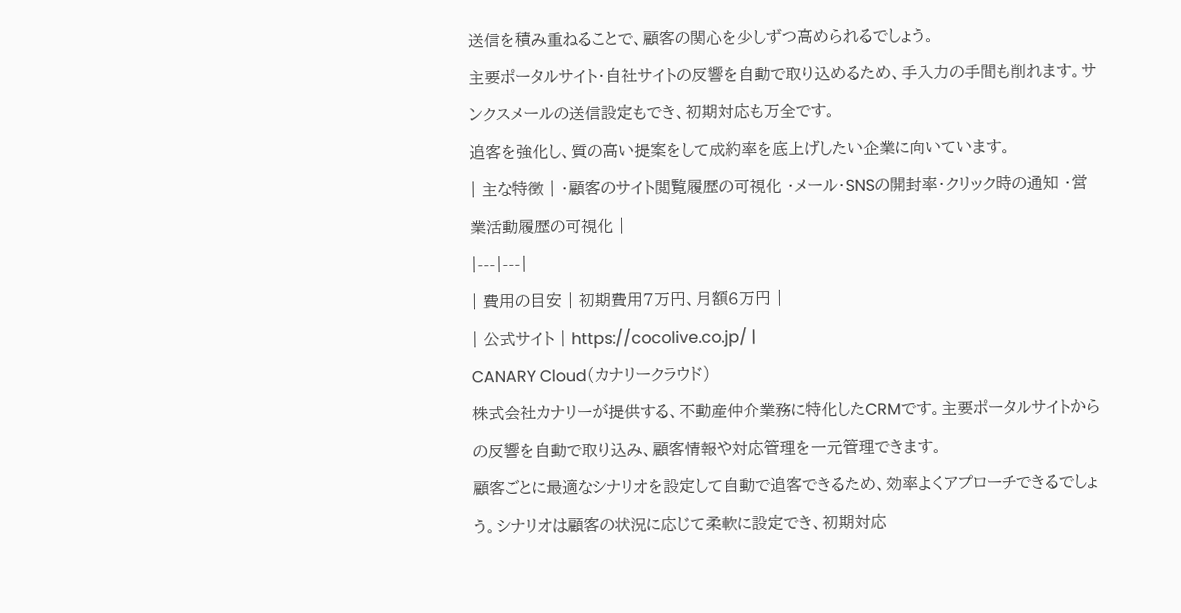送信を積み重ねることで、顧客の関心を少しずつ高められるでしょう。
主要ポータルサイト・自社サイトの反響を自動で取り込めるため、手入力の手間も削れます。サンクスメールの送信設定もでき、初期対応も万全です。
追客を強化し、質の高い提案をして成約率を底上げしたい企業に向いています。
| 主な特徴 | ・顧客のサイト閲覧履歴の可視化 ・メール・SNSの開封率・クリック時の通知 ・営業活動履歴の可視化 |
|---|---|
| 費用の目安 | 初期費用7万円、月額6万円 |
| 公式サイト | https://cocolive.co.jp/ |
CANARY Cloud(カナリークラウド)
株式会社カナリーが提供する、不動産仲介業務に特化したCRMです。主要ポータルサイトからの反響を自動で取り込み、顧客情報や対応管理を一元管理できます。
顧客ごとに最適なシナリオを設定して自動で追客できるため、効率よくアプローチできるでしょう。シナリオは顧客の状況に応じて柔軟に設定でき、初期対応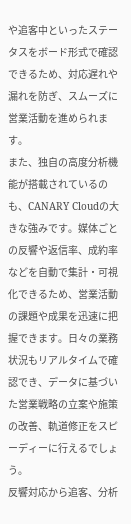や追客中といったステータスをボード形式で確認できるため、対応遅れや漏れを防ぎ、スムーズに営業活動を進められます。
また、独自の高度分析機能が搭載されているのも、CANARY Cloudの大きな強みです。媒体ごとの反響や返信率、成約率などを自動で集計・可視化できるため、営業活動の課題や成果を迅速に把握できます。日々の業務状況もリアルタイムで確認でき、データに基づいた営業戦略の立案や施策の改善、軌道修正をスピーディーに行えるでしょう。
反響対応から追客、分析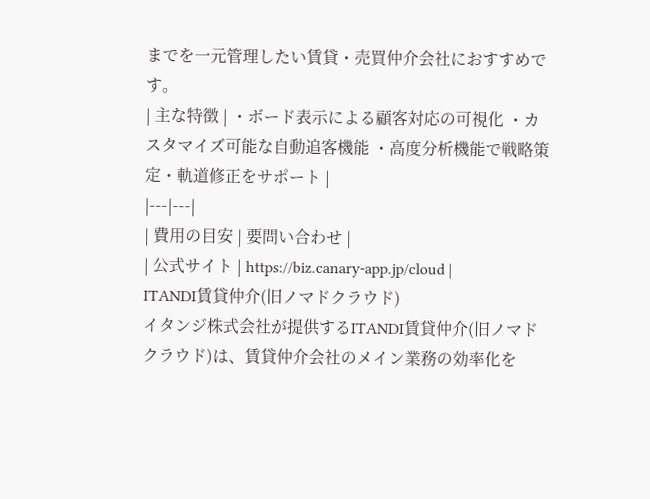までを一元管理したい賃貸・売買仲介会社におすすめです。
| 主な特徴 | ・ボード表示による顧客対応の可視化 ・カスタマイズ可能な自動追客機能 ・高度分析機能で戦略策定・軌道修正をサポート |
|---|---|
| 費用の目安 | 要問い合わせ |
| 公式サイト | https://biz.canary-app.jp/cloud |
ITANDI賃貸仲介(旧ノマドクラウド)
イタンジ株式会社が提供するITANDI賃貸仲介(旧ノマドクラウド)は、賃貸仲介会社のメイン業務の効率化を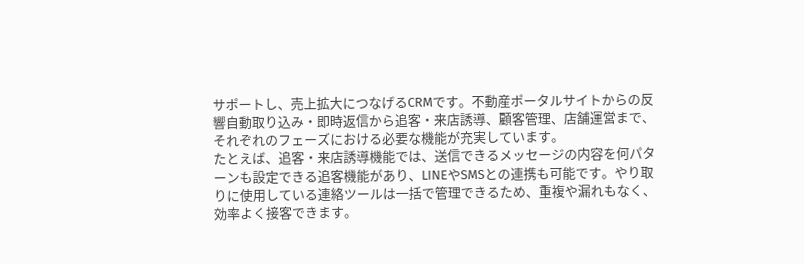サポートし、売上拡大につなげるCRMです。不動産ポータルサイトからの反響自動取り込み・即時返信から追客・来店誘導、顧客管理、店舗運営まで、それぞれのフェーズにおける必要な機能が充実しています。
たとえば、追客・来店誘導機能では、送信できるメッセージの内容を何パターンも設定できる追客機能があり、LINEやSMSとの連携も可能です。やり取りに使用している連絡ツールは一括で管理できるため、重複や漏れもなく、効率よく接客できます。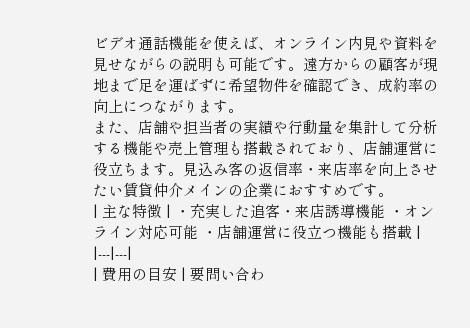ビデオ通話機能を使えば、オンライン内見や資料を見せながらの説明も可能です。遠方からの顧客が現地まで足を運ばずに希望物件を確認でき、成約率の向上につながります。
また、店舗や担当者の実績や行動量を集計して分析する機能や売上管理も搭載されており、店舗運営に役立ちます。見込み客の返信率・来店率を向上させたい賃貸仲介メインの企業におすすめです。
| 主な特徴 | ・充実した追客・来店誘導機能 ・オンライン対応可能 ・店舗運営に役立つ機能も搭載 |
|---|---|
| 費用の目安 | 要問い合わ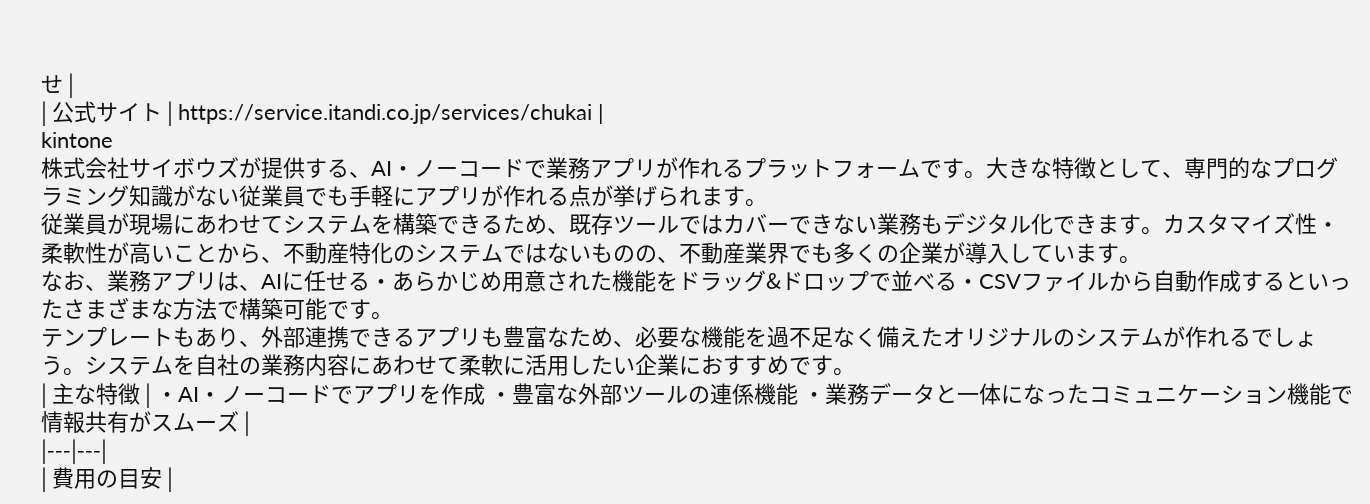せ |
| 公式サイト | https://service.itandi.co.jp/services/chukai |
kintone
株式会社サイボウズが提供する、AI・ノーコードで業務アプリが作れるプラットフォームです。大きな特徴として、専門的なプログラミング知識がない従業員でも手軽にアプリが作れる点が挙げられます。
従業員が現場にあわせてシステムを構築できるため、既存ツールではカバーできない業務もデジタル化できます。カスタマイズ性・柔軟性が高いことから、不動産特化のシステムではないものの、不動産業界でも多くの企業が導入しています。
なお、業務アプリは、AIに任せる・あらかじめ用意された機能をドラッグ&ドロップで並べる・CSVファイルから自動作成するといったさまざまな方法で構築可能です。
テンプレートもあり、外部連携できるアプリも豊富なため、必要な機能を過不足なく備えたオリジナルのシステムが作れるでしょう。システムを自社の業務内容にあわせて柔軟に活用したい企業におすすめです。
| 主な特徴 | ・AI・ノーコードでアプリを作成 ・豊富な外部ツールの連係機能 ・業務データと一体になったコミュニケーション機能で情報共有がスムーズ |
|---|---|
| 費用の目安 |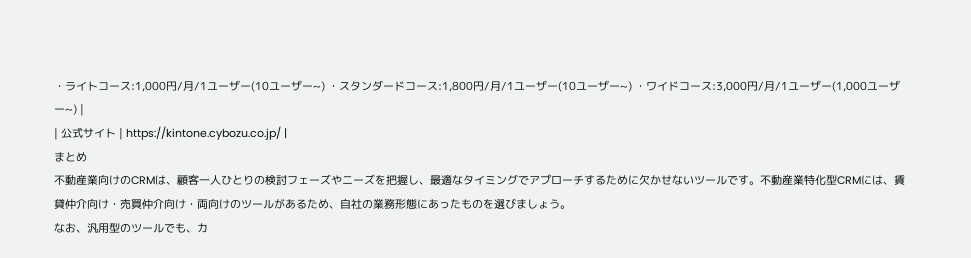・ライトコース:1,000円/月/1ユーザー(10ユーザー~) ・スタンダードコース:1,800円/月/1ユーザー(10ユーザー~) ・ワイドコース:3,000円/月/1ユーザー(1,000ユーザー~) |
| 公式サイト | https://kintone.cybozu.co.jp/ |
まとめ
不動産業向けのCRMは、顧客一人ひとりの検討フェーズやニーズを把握し、最適なタイミングでアプローチするために欠かせないツールです。不動産業特化型CRMには、賃貸仲介向け・売買仲介向け・両向けのツールがあるため、自社の業務形態にあったものを選びましょう。
なお、汎用型のツールでも、カ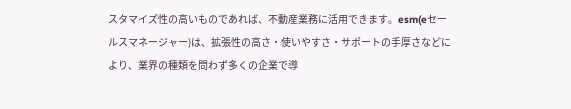スタマイズ性の高いものであれば、不動産業務に活用できます。esm(eセールスマネージャー)は、拡張性の高さ・使いやすさ・サポートの手厚さなどにより、業界の種類を問わず多くの企業で導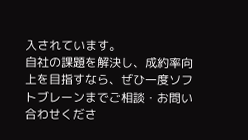入されています。
自社の課題を解決し、成約率向上を目指すなら、ぜひ一度ソフトブレーンまでご相談・お問い合わせくださ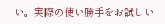い。実際の使い勝手をお試しい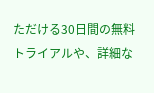ただける30日間の無料トライアルや、詳細な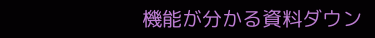機能が分かる資料ダウン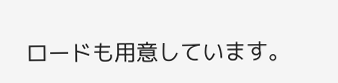ロードも用意しています。